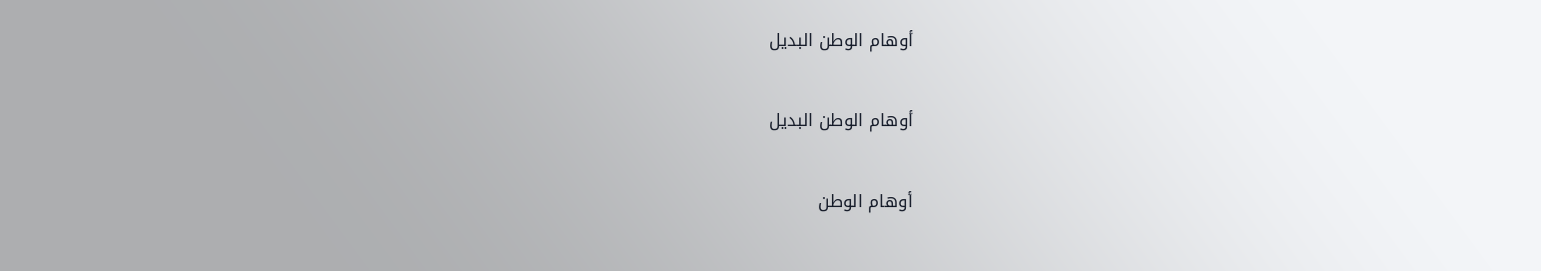أوهام الوطن البديل

أوهام الوطن البديل

أوهام الوطن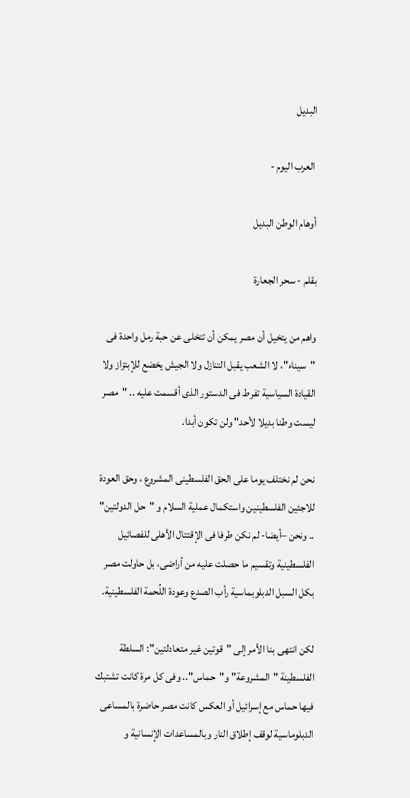البديل

 العرب اليوم -

أوهام الوطن البديل

بقلم - سحر الجعارة

واهم من يتخيل أن مصر يمكن أن تتخلى عن حبة رمل واحدة فى "سيناء"، لا الشعب يقبل التنازل ولا الجيش يخضع للإبتزاز ولا القيادة السياسية تفرط فى الدستور الذى أقسمت عليه .. "مصر ليست وطنا بديلا لأحد" ولن تكون أبدا.

نحن لم نختلف يوما على الحق الفلسطينى المشروع ، وحق العودة للاجئين الفلسطينين واستكمال عملية السلام و "حل الدولتين" .. ونحن –أيضا- لم نكن طرفا فى الإقتتال الأهلى للفصائيل الفلسطينية وتقسيم ما حصلت عليه من أراضى، بل حاولت مصر بكل السبل الدبلوبماسية رأب الصدع وعودة اللُحمة الفلسطينية.

لكن انتهى بنا الأمر إلى "قوتين غير متعادلتين": السلطة الفلسطينة "المشروعة" و"حماس".. وفى كل مرة كانت تشتبك فيها حماس مع إسرائيل أو العكس كانت مصر حاضرة بالمساعى الدبلوماسية لوقف إطلاق النار وبالمساعدات الإنسانية و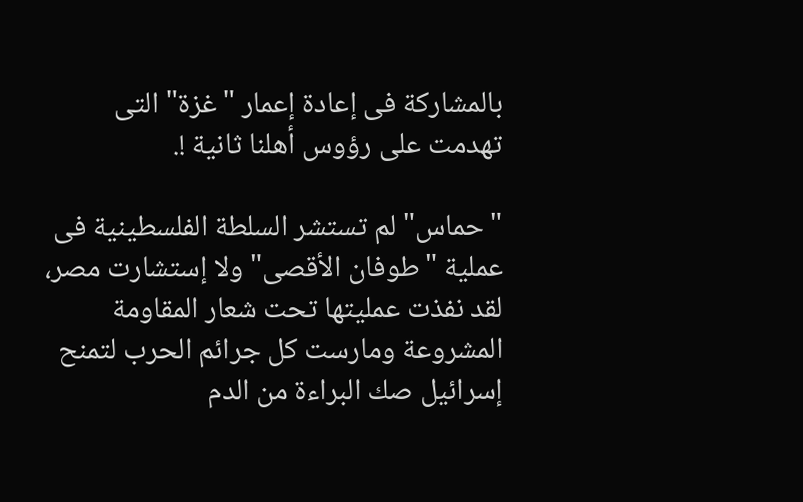بالمشاركة فى إعادة إعمار "غزة" التى تهدمت على رؤوس أهلنا ثانية !.

"حماس" لم تستشر السلطة الفلسطينية فى عملية "طوفان الأقصى" ولا إستشارت مصر، لقد نفذت عمليتها تحت شعار المقاومة المشروعة ومارست كل جرائم الحرب لتمنح إسرائيل صك البراءة من الدم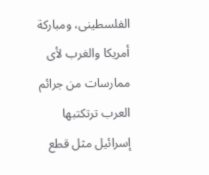الفلسطينى، ومباركة أمريكا والغرب لأى ممارسات من جرائم العرب ترتكتبها إسرائيل مثل قطع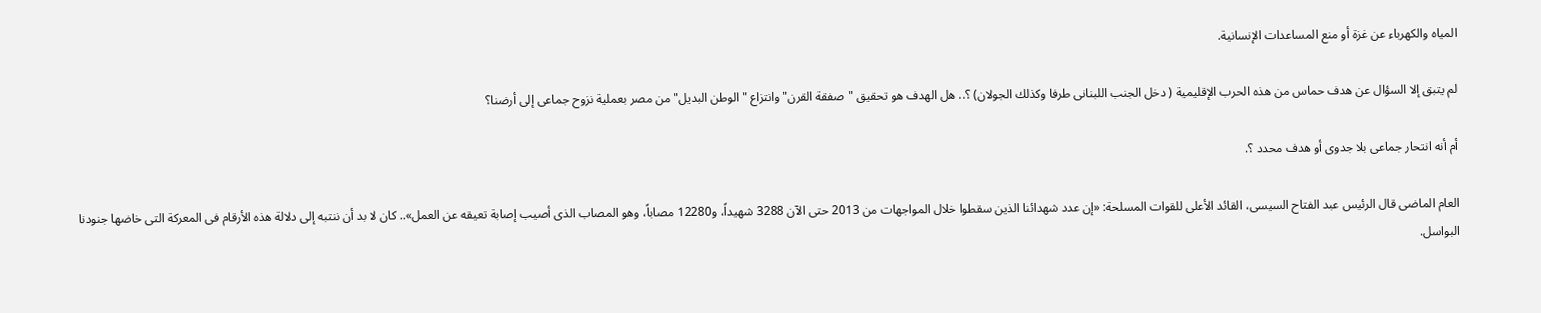المياه والكهرباء عن غزة أو منع المساعدات الإنسانية.

لم يتبق إلا السؤال عن هدف حماس من هذه الحرب الإقليمية ( دخل الجنب اللبنانى طرفا وكذلك الجولان) ؟.. هل الهدف هو تحقيق "صفقة القرن" وانتزاع "الوطن البديل" من مصر بعملية نزوح جماعى إلى أرضنا؟

أم أنه انتحار جماعى بلا جدوى أو هدف محدد ؟.

العام الماضى قال الرئيس عبد الفتاح السيسى، القائد الأعلى للقوات المسلحة: «إن عدد شهدائنا الذين سقطوا خلال المواجهات من 2013 حتى الآن 3288 شهيداً، و12280 مصاباً، وهو المصاب الذى أصيب إصابة تعيقه عن العمل».. كان لا بد أن ننتبه إلى دلالة هذه الأرقام فى المعركة التى خاضها جنودنا البواسل.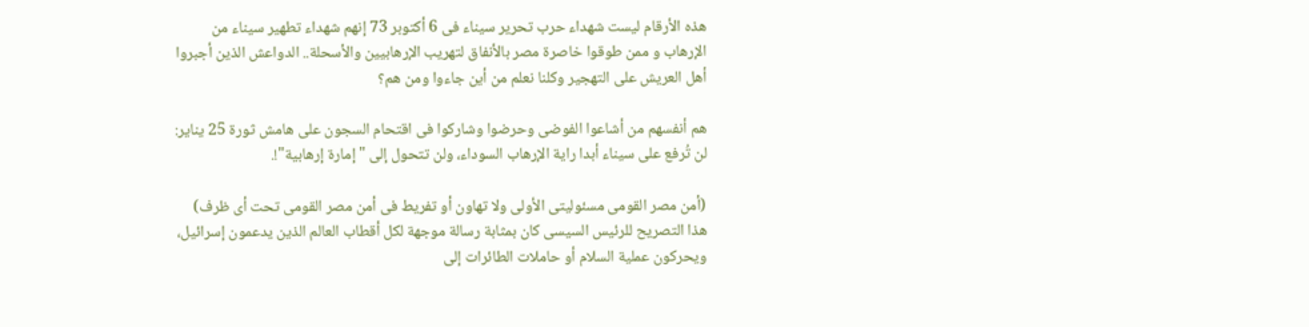هذه الأرقام ليست شهداء حرب تحرير سيناء فى 6 أكتوبر 73 إنهم شهداء تطهير سيناء من الإرهاب و ممن طوقوا خاصرة مصر بالأنفاق لتهريب الإرهابيين والأسحلة.. الدواعش الذين أجبروا أهل العريش على التهجير وكلنا نعلم من أين جاءوا ومن هم؟

هم أنفسهم من أشاعوا الفوضى وحرضوا وشاركوا فى اقتحام السجون على هامش ثورة 25 يناير: لن تُرفع على سيناء أبدا راية الإرهاب السوداء، ولن تتحول إلى "إمارة إرهابية"!.

(أمن مصر القومى مسئوليتى الأولى ولا تهاون أو تفريط فى أمن مصر القومى تحت أى ظرف) هذا التصريح للرئيس السيسى كان بمثابة رسالة موجهة لكل أقطاب العالم الذين يدعمون إسرائيل، ويحركون عملية السلام أو حاملات الطائرات إلى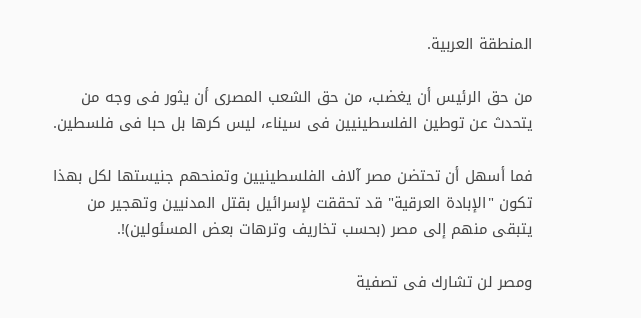المنطقة العربية.

من حق الرئيس أن يغضب، من حق الشعب المصرى أن يثور فى وجه من يتحدث عن توطين الفلسطينيين فى سيناء، ليس كرها بل حبا فى فلسطين.

فما أسهل أن تحتضن مصر آلاف الفلسطينيين وتمنحهم جنيستها لكل بهذا تكون "الإبادة العرقية" قد تحققت لإسرائيل بقتل المدنيين وتهجير من يتبقى منهم إلى مصر (بحسب تخاريف وترهات بعض المسئولين)!.

ومصر لن تشارك فى تصفية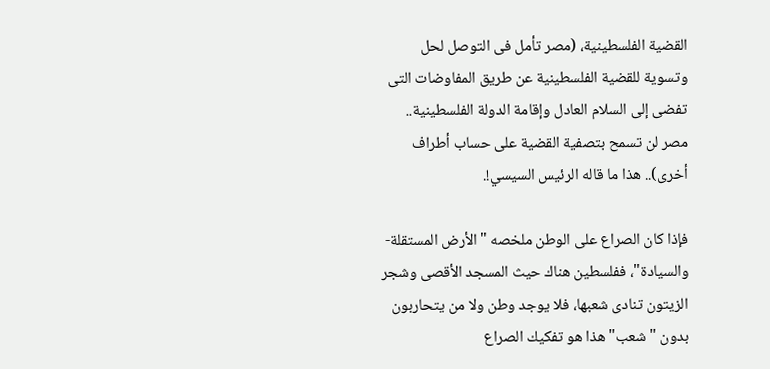القضية الفلسطينية، (مصر تأمل فى التوصل لحل وتسوية للقضية الفلسطينية عن طريق المفاوضات التى تفضى إلى السلام العادل وإقامة الدولة الفلسطينية.. مصر لن تسمح بتصفية القضية على حساب أطراف أخرى).. هذا ما قاله الرئيس السيسي!.

فإذا كان الصراع على الوطن ملخصه "الأرض المستقلة- والسيادة"، ففلسطين هناك حيث المسجد الأقصى وشجر الزيتون تنادى شعبها، فلا يوجد وطن ولا من يتحاربون بدون "شعب" هذا هو تفكيك الصراع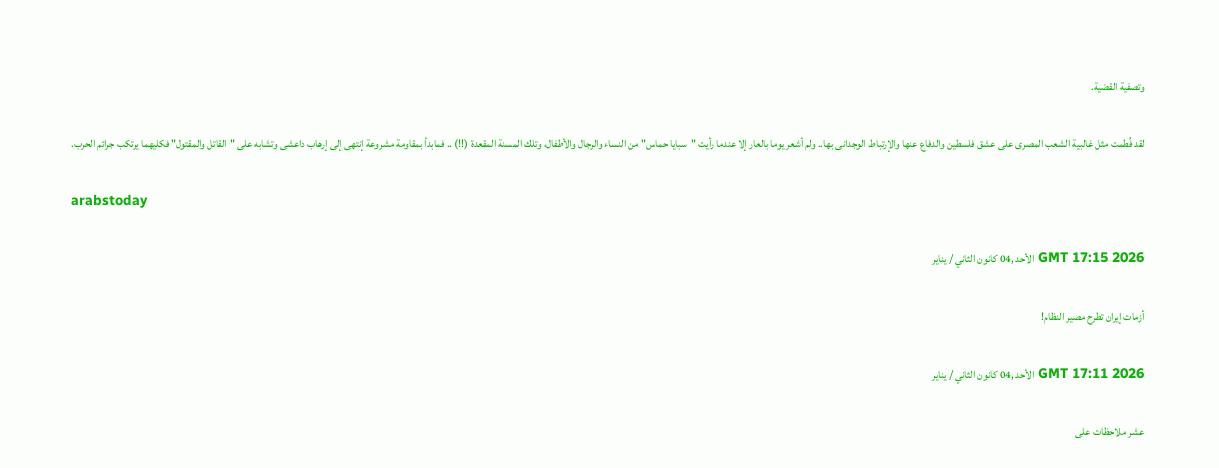وتصفية القضية.

لقد فُطمت مثل غالبية الشعب المصرى على عشق فلسطين والدفاع عنها والإرتباط الوجدانى بها.. ولم أشعر يوما بالعار إلا عندما رأيت "سبايا حماس" من النساء والرجال والأطفال، وتلك المسنة المقعدة (!!) .. فمابدأ بمقاومة مشروعة إنتهى إلى إرهاب داعشى وتشابه على "القاتل والمقتول" فكليهما يرتكب جرائم الحرب.

arabstoday

GMT 17:15 2026 الأحد ,04 كانون الثاني / يناير

أزمات إيران تطرح مصير النظام!

GMT 17:11 2026 الأحد ,04 كانون الثاني / يناير

عشر ملاحظات على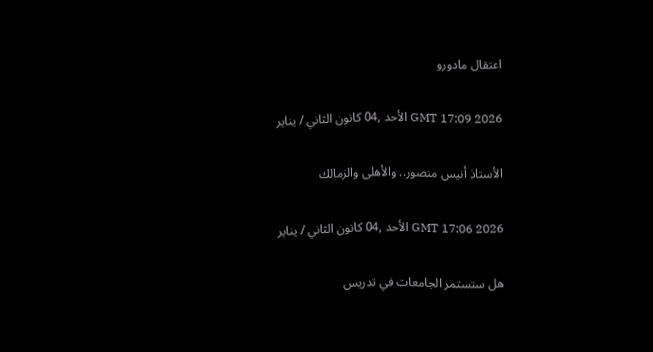اعتقال مادورو

GMT 17:09 2026 الأحد ,04 كانون الثاني / يناير

الأستاذ أنيس منصور.. والأهلى والزمالك

GMT 17:06 2026 الأحد ,04 كانون الثاني / يناير

هل ستستمر الجامعات في تدريس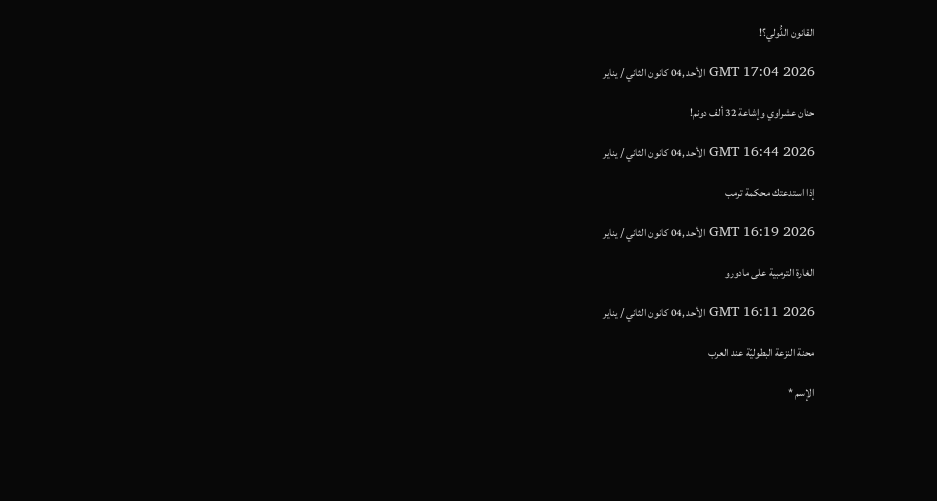القانون الدُّولي؟!

GMT 17:04 2026 الأحد ,04 كانون الثاني / يناير

حنان عشراوي وإشاعة 32 ألف دونم!

GMT 16:44 2026 الأحد ,04 كانون الثاني / يناير

إذا استدعتك محكمة ترمب

GMT 16:19 2026 الأحد ,04 كانون الثاني / يناير

الغارة الترمبية على مادورو

GMT 16:11 2026 الأحد ,04 كانون الثاني / يناير

محنة النزعة البطوليّة عند العرب

الإسم *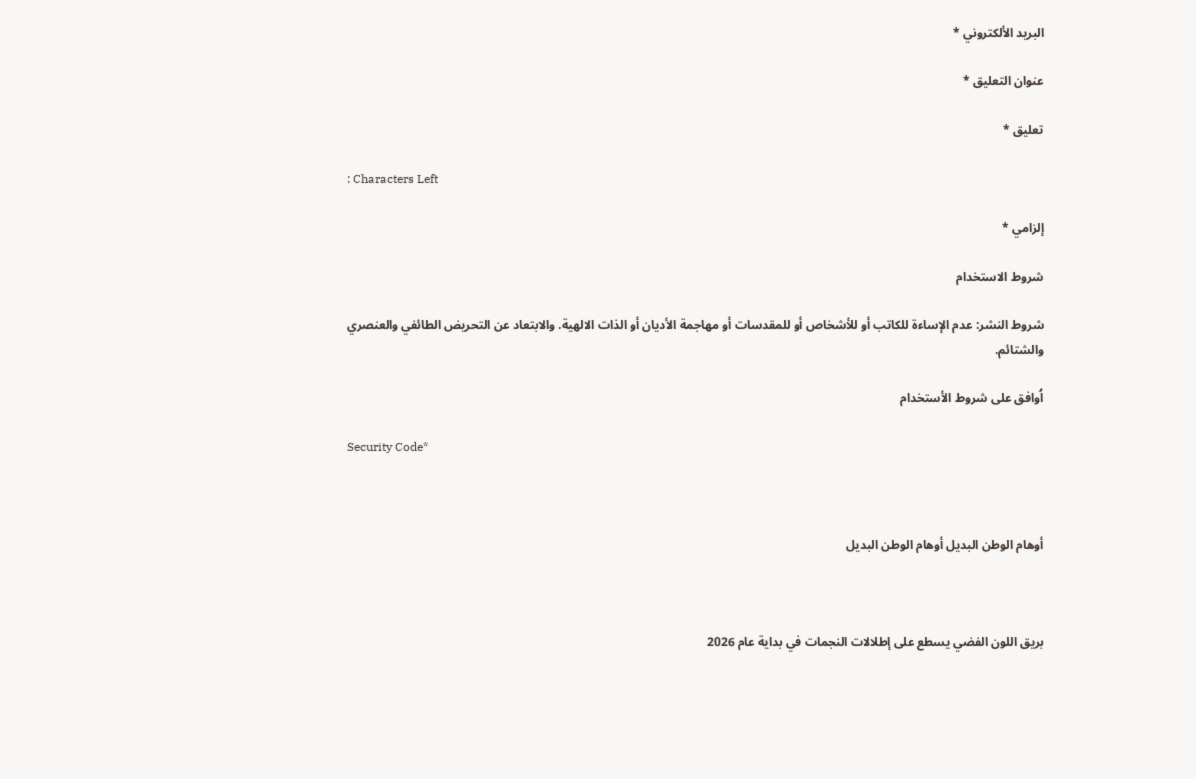البريد الألكتروني *

عنوان التعليق *

تعليق *

: Characters Left

إلزامي *

شروط الاستخدام

شروط النشر: عدم الإساءة للكاتب أو للأشخاص أو للمقدسات أو مهاجمة الأديان أو الذات الالهية. والابتعاد عن التحريض الطائفي والعنصري والشتائم.

اُوافق على شروط الأستخدام

Security Code*



أوهام الوطن البديل أوهام الوطن البديل



بريق اللون الفضي يسطع على إطلالات النجمات في بداية عام 2026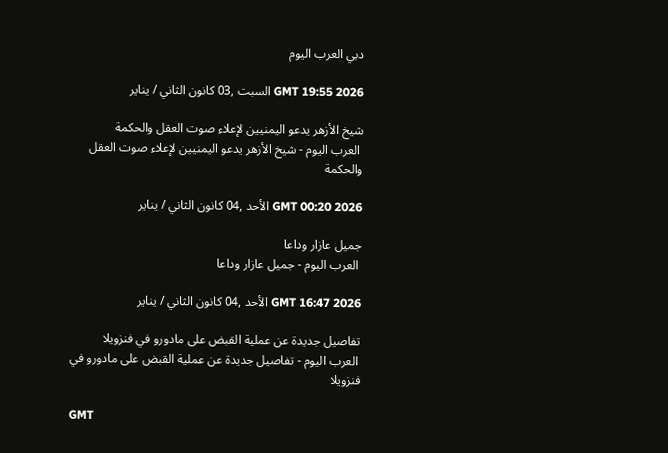دبي العرب اليوم

GMT 19:55 2026 السبت ,03 كانون الثاني / يناير

شيخ الأزهر يدعو اليمنيين لإعلاء صوت العقل والحكمة
 العرب اليوم - شيخ الأزهر يدعو اليمنيين لإعلاء صوت العقل والحكمة

GMT 00:20 2026 الأحد ,04 كانون الثاني / يناير

جميل عازار وداعا
 العرب اليوم - جميل عازار وداعا

GMT 16:47 2026 الأحد ,04 كانون الثاني / يناير

تفاصيل جديدة عن عملية القبض على مادورو في فنزويلا
 العرب اليوم - تفاصيل جديدة عن عملية القبض على مادورو في فنزويلا

GMT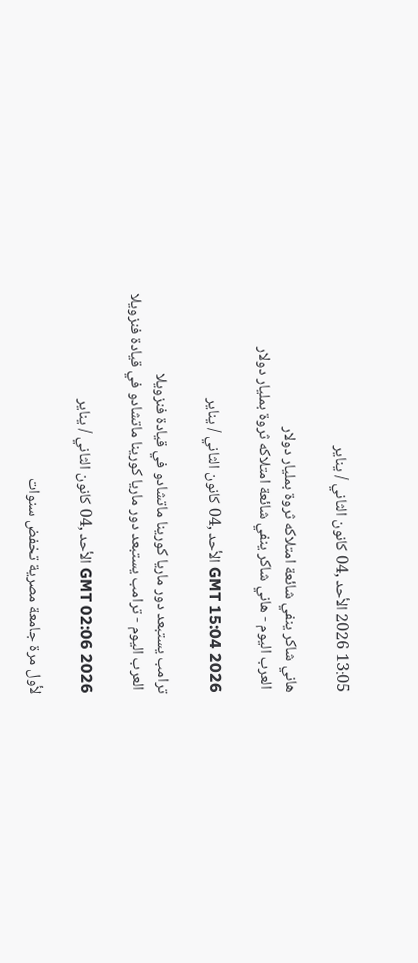13:05 2026 الأحد ,04 كانون الثاني / يناير

هاني شاكر ينفي شائعة امتلاكه ثروة بمليار دولار
 العرب اليوم - هاني شاكر ينفي شائعة امتلاكه ثروة بمليار دولار

GMT 15:04 2026 الأحد ,04 كانون الثاني / يناير

ترامب يستبعد دور ماريا كورينا ماتشادو في قيادة فنزويلا
 العرب اليوم - ترامب يستبعد دور ماريا كورينا ماتشادو في قيادة فنزويلا

GMT 02:06 2026 الأحد ,04 كانون الثاني / يناير

لأول مرة جامعة مصرية تخفض سنوات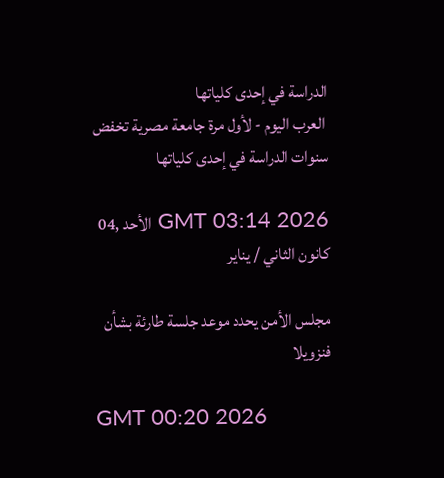الدراسة في إحدى كلياتها
 العرب اليوم - لأول مرة جامعة مصرية تخفض سنوات الدراسة في إحدى كلياتها

GMT 03:14 2026 الأحد ,04 كانون الثاني / يناير

مجلس الأمن يحدد موعد جلسة طارئة بشأن فنزويلا

GMT 00:20 2026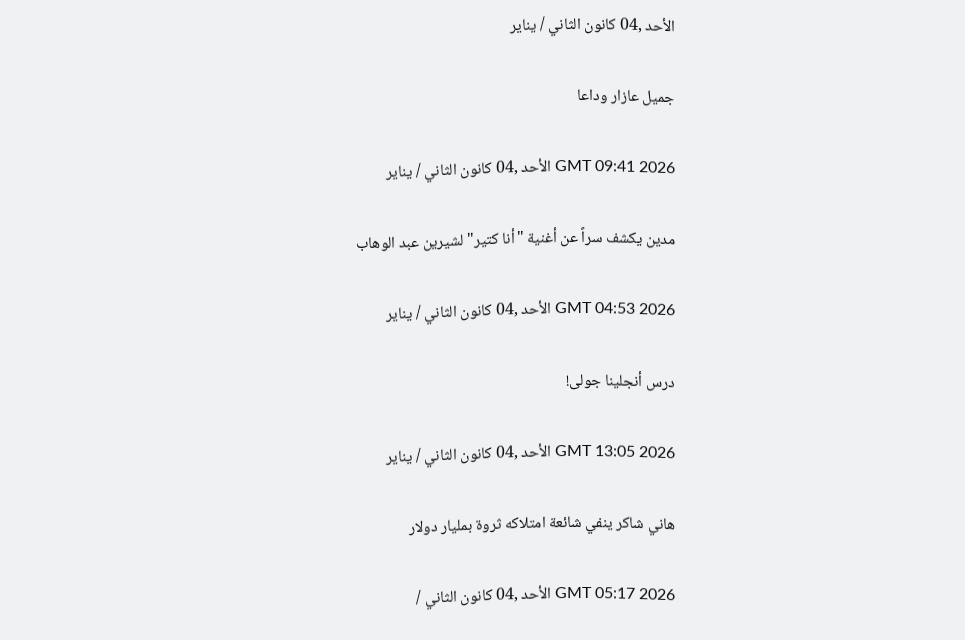الأحد ,04 كانون الثاني / يناير

جميل عازار وداعا

GMT 09:41 2026 الأحد ,04 كانون الثاني / يناير

مدين يكشف سراً عن أغنية "أنا كتير" لشيرين عبد الوهاب

GMT 04:53 2026 الأحد ,04 كانون الثاني / يناير

درس أنجلينا جولى!

GMT 13:05 2026 الأحد ,04 كانون الثاني / يناير

هاني شاكر ينفي شائعة امتلاكه ثروة بمليار دولار

GMT 05:17 2026 الأحد ,04 كانون الثاني /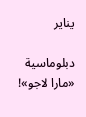يناير

دبلوماسية «مارا لاجو»!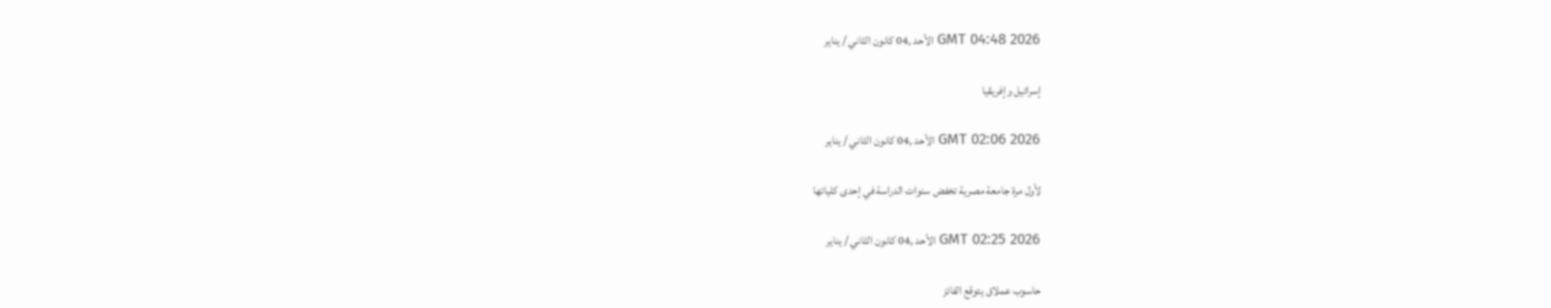GMT 04:48 2026 الأحد ,04 كانون الثاني / يناير

إسرائيل وإفريقيا

GMT 02:06 2026 الأحد ,04 كانون الثاني / يناير

لأول مرة جامعة مصرية تخفض سنوات الدراسة في إحدى كلياتها

GMT 02:25 2026 الأحد ,04 كانون الثاني / يناير

حاسوب عملاق يتوقع الفائز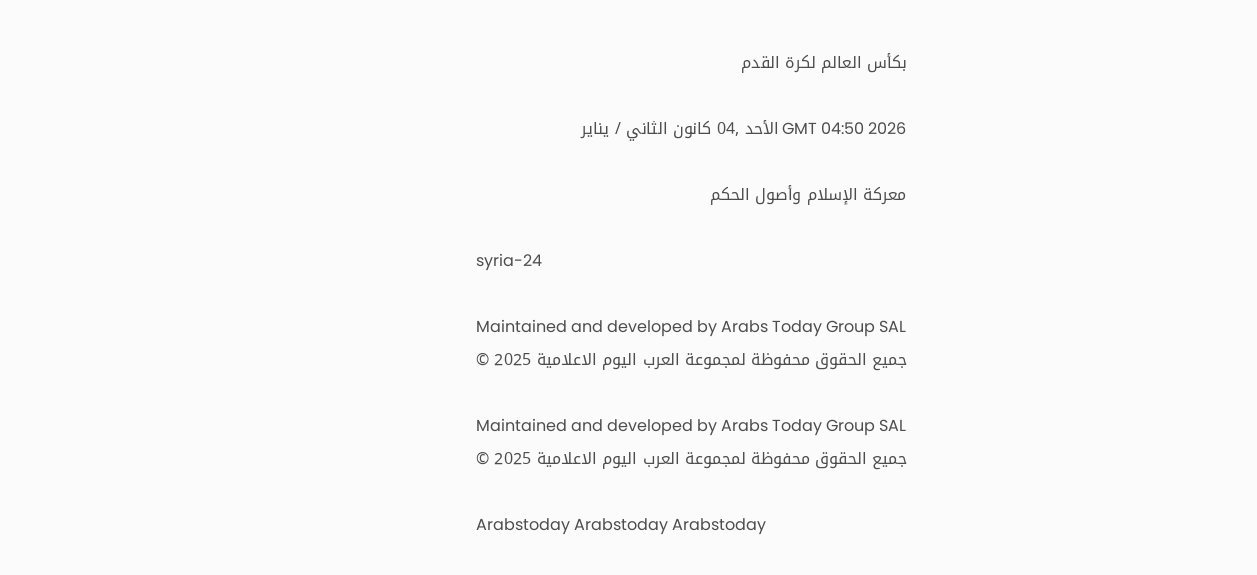بكأس العالم لكرة القدم

GMT 04:50 2026 الأحد ,04 كانون الثاني / يناير

معركة الإسلام وأصول الحكم

syria-24

Maintained and developed by Arabs Today Group SAL
جميع الحقوق محفوظة لمجموعة العرب اليوم الاعلامية 2025 ©

Maintained and developed by Arabs Today Group SAL
جميع الحقوق محفوظة لمجموعة العرب اليوم الاعلامية 2025 ©

Arabstoday Arabstoday Arabstoday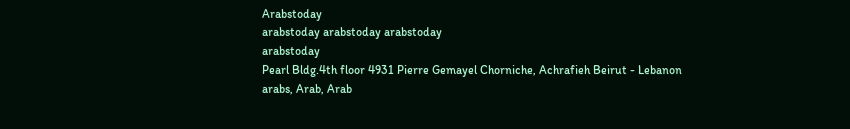Arabstoday
arabstoday arabstoday arabstoday
arabstoday
Pearl Bldg.4th floor 4931 Pierre Gemayel Chorniche, Achrafieh Beirut - Lebanon
arabs, Arab, Arab